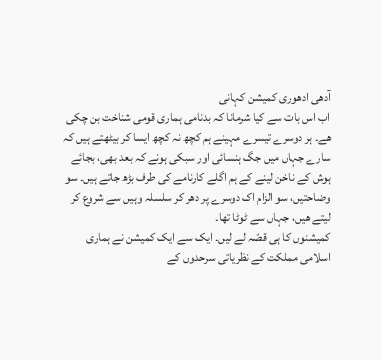آدھی ادھوری کمیشن کہانی
اب اس بات سے کیا شرمانا کہ بدنامی ہماری قومی شناخت بن چکی ھے۔ ہر دوسرے تیسرے مہینے ہم کچھ نہ کچھ ایسا کر بیٹھتے ہیں کہ سارے جہاں میں جگ ہنسائی اور سبکی ہونے کہ بعد بھی، بجائے ہوش کے ناخن لینے کے ہم اگلے کارنامے کی طرف بڑھ جاتے ہیں۔ سو وضاحتیں، سو الزام اک دوسرے پر دھر کر سلسلہ وہیں سے شروع کر لیتے ھیں، جہاں سے ٹوٹا تھا۔
کمیشنوں کا ہی قصّہ لے لیں۔ ایک سے ایک کمیشن نے ہماری اسلامی مملکت کے نظریاتی سرحدوں کے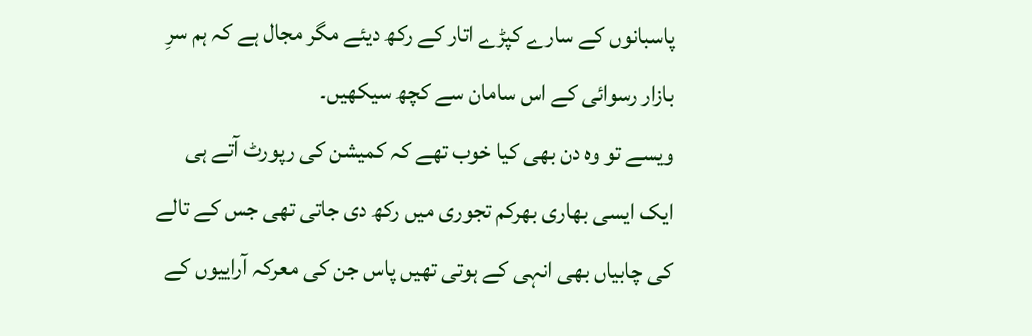پاسبانوں کے سارے کپڑے اتار کے رکھ دیئے مگر مجال ہے کہ ہم سرِ بازار رسوائی کے اس سامان سے کچھ سیکھیں۔
ویسے تو وہ دن بھی کیا خوب تھے کہ کمیشن کی رپورٹ آتے ہی ایک ایسی بھاری بھرکم تجوری میں رکھ دی جاتی تھی جس کے تالے کی چابیاں بھی انہی کے ہوتی تھیں پاس جن کی معرکہ آراییوں کے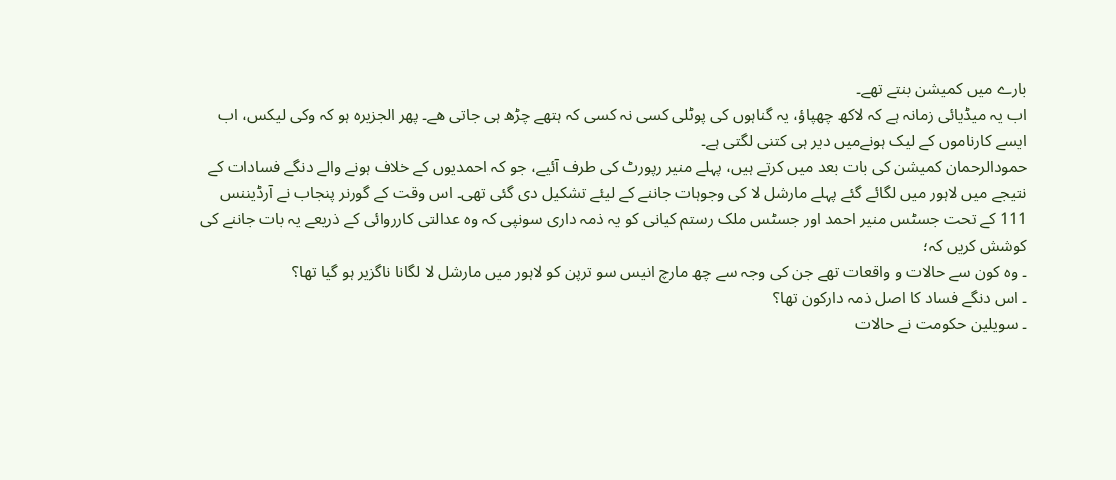بارے میں کمیشن بنتے تھے۔
اب یہ میڈیائی زمانہ ہے کہ لاکھ چھپاؤ، یہ گناہوں کی پوٹلی کسی نہ کسی کہ ہتھے چڑھ ہی جاتی ھے۔ پھر الجزیرہ ہو کہ وکی لیکس، اب ایسے کارناموں کے لیک ہونےمیں دیر ہی کتنی لگتی ہے۔
حمودالرحمان کمیشن کی بات بعد میں کرتے ہیں، پہلے منیر رپورٹ کی طرف آئیے، جو کہ احمدیوں کے خلاف ہونے والے دنگے فسادات کے نتیجے میں لاہور میں لگائے گئے پہلے مارشل لا کی وجوہات جاننے کے لیئے تشکیل دی گئی تھی۔ اس وقت کے گورنر پنجاب نے آرڈیننس 111 کے تحت جسٹس منیر احمد اور جسٹس ملک رستم کیانی کو یہ ذمہ داری سونپی کہ وہ عدالتی کارروائی کے ذریعے یہ بات جاننے کی کوشش کریں کہ؛
۔ وہ کون سے حالات و واقعات تھے جن کی وجہ سے چھ مارچ انیس سو ترپن کو لاہور میں مارشل لا لگانا ناگزیر ہو گیا تھا؟
۔ اس دنگے فساد کا اصل ذمہ دارکون تھا؟
۔ سویلین حکومت نے حالات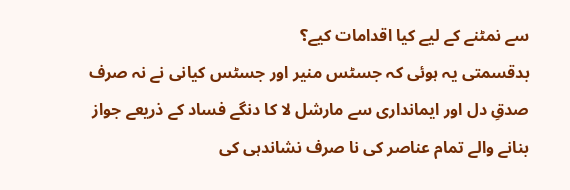سے نمٹنے کے لیے کیا اقدامات کیے؟
بدقسمتی یہ ہوئی کہ جسٹس منیر اور جسٹس کیانی نے نہ صرف صدقِ دل اور ایمانداری سے مارشل لا کا دنگے فساد کے ذریعے جواز بنانے والے تمام عناصر کی نا صرف نشاندہی کی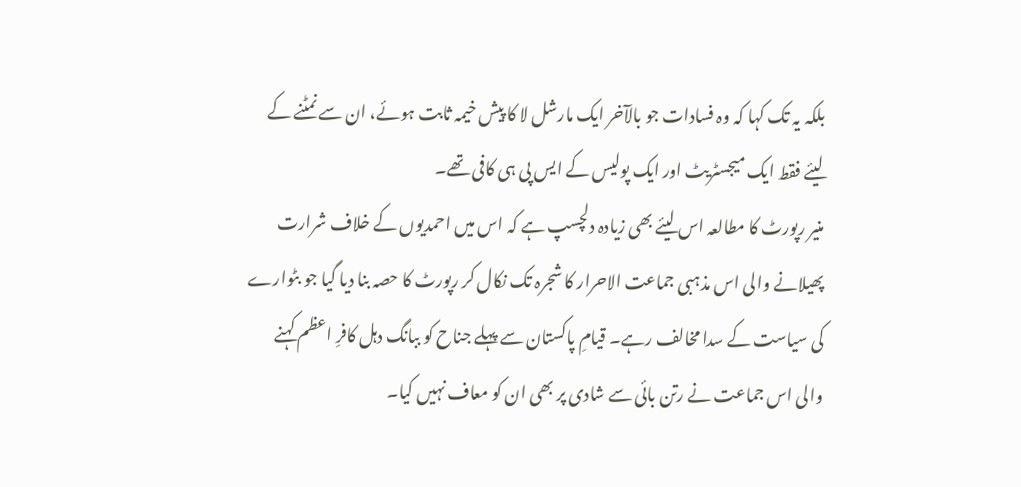بلکہ یہ تک کہا کہ وہ فسادات جو بالآخر ایک مارشل لا کا پیش خیمہ ثابت ہوئے، ان سے نمٹنے کے لیئے فقط ایک میجسٹریٹ اور ایک پولیس کے ایس پی ہی کافی تھے۔
منیر رپورٹ کا مطالعہ اس لیئے بھی زیادہ دلچسپ ہے کہ اس میں احمدیوں کے خلاف شرارت پھیلانے والی اس مذہبی جماعت الاحرار کا شجرہ تک نکال کر رپورٹ کا حصہ بنا دیا گیا جو بٹوارے کی سیاست کے سدا مخالف رہے۔ قیامِ پاکستان سے پہلے جناح کو ببانگ دہل کافرِ اعظم کہنے والی اس جماعت نے رتن بائی سے شادی پر بھی ان کو معاف نہیں کیا۔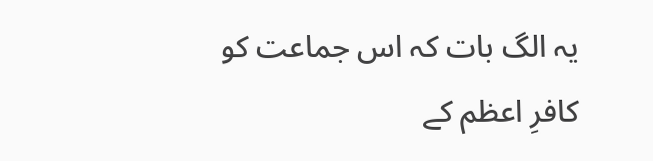یہ الگ بات کہ اس جماعت کو کافرِ اعظم کے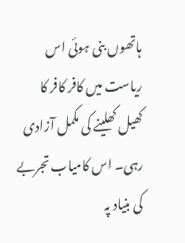ہاتھوں بنی ہوئی اس ریاست میں کافر کافر کا کھیل کھلینے کی مکمل آزادی رہی۔ اس کامیاب تجربے کی بنیاد پہ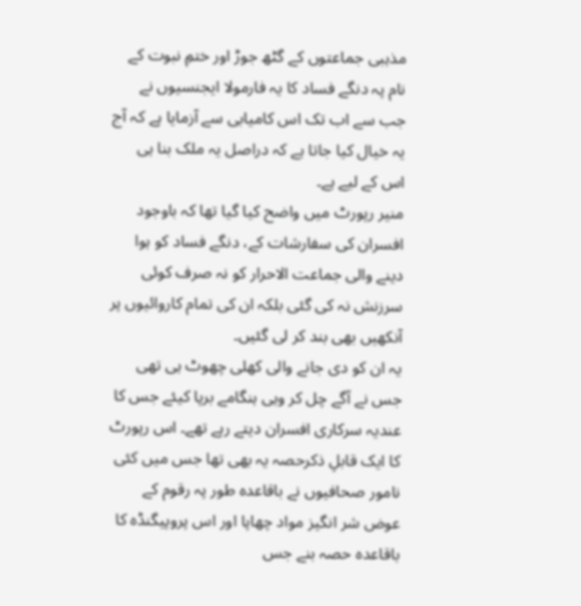مذہبی جماعتوں کے گٹھ جوڑ اور ختمِ نبوت کے نام پہ دنگے فساد کا یہ فارمولا ایجنسیوں نے جب سے اب تک اس کامیابی سے آزمایا ہے کہ آج یہ خیال کیا جاتا ہے کہ دراصل یہ ملک بنا ہی اس کے لیے ہے۔
منیر رپورٹ میں واضح کیا گیا تھا کہ باوجود افسران کی سفارشات کے، دنگے فساد کو ہوا دینے والی جماعت الاحرار کو نہ صرف کوئی سرزنش نہ کی گئی بلکہ ان کی تمام کاروائیوں پر آنکھیں بھی بند کر لی گئیں۔
یہ ان کو دی جانے والی کھلی چھوٹ ہی تھی جس نے آگے چل کر وہی ہنگامے برپا کیئے جس کا عندیہ سرکاری افسران دیتے رہے تھے۔ اس رپورٹ کا ایک قابلِ ذکرحصہ یہ بھی تھا جس میں کئی نامور صحافیوں نے باقاعدہ طور پہ رقوم کے عوض شر انگیز مواد چھاپا اور اس پروپیگنڈہ کا باقاعدہ حصہ بنے جس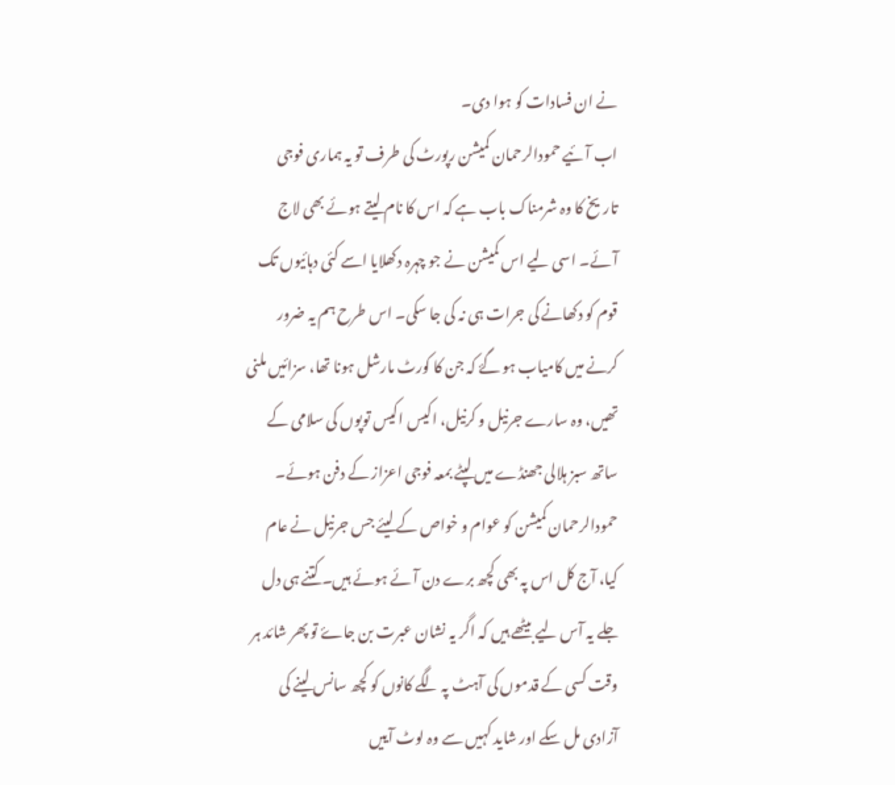نے ان فسادات کو ہوا دی۔
اب آئیے حمودالرحمان کمیشن رپورٹ کی طرف تو یہ ہماری فوجی تاریخ کا وہ شرمناک باب ہے کہ اس کا نام لیتے ہوئے بھی لاج آئے۔ اسی لیے اس کمیشن نے جو چہرہ دکھلایا اسے کئی دہائیوں تک قوم کو دکھانے کی جرات ہی نہ کی جا سکی۔ اس طرح ہم یہ ضرور کرنے میں کامیاب ہو گۓ کہ جن کا کورٹ مارشل ہونا تھا، سزائیں ملنی تھیں، وہ سارے جرنیل و کرنیل، اکیس اکیس توپوں کی سلامی کے ساتھ سبز ہلالی جھنڈے میں لپٹے بمعہ فوجی اعزاز کے دفن ہوئے۔
حمودالرحمان کمیشن کو عوام و خواص کے لیئے جس جرنیل نے عام کیا، آج کل اس پہ بھی کچھ برے دن آئے ہوئے ہیں۔ کتنے ہی دل جلے یہ آس لیے بیٹھے ہیں کہ اگر یہ نشان عبرت بن جاۓ تو پھر شائد ہر وقت کسی کے قدموں کی آہٹ پہ لگے کانوں کو کچھ سانس لینے کی آزادی مل سکے اور شاید کہیں سے وہ لوٹ آییں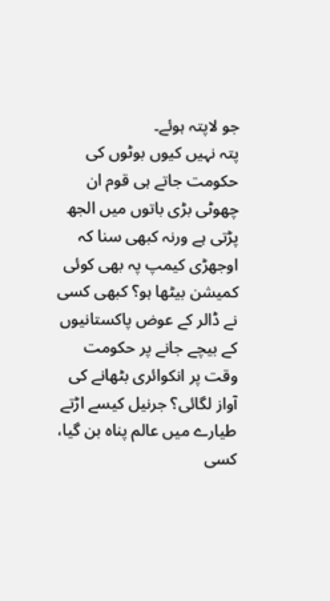جو لاپتہ ہوئے۔
پتہ نہیں کیوں بوٹوں کی حکومت جاتے ہی قوم ان چھوٹی بڑی باتوں میں الجھ پڑتی ہے ورنہ کبھی سنا کہ اوجھڑی کیمپ پہ بھی کوئی کمیشن بیٹھا ہو؟ کبھی کسی نے ڈالر کے عوض پاکستانیوں کے بیچے جانے پر حکومت وقت پر انکوائری بٹھانے کی آواز لگائی؟ جرنیل کیسے اڑتے طیارے میں عالم پناہ بن گیا، کسی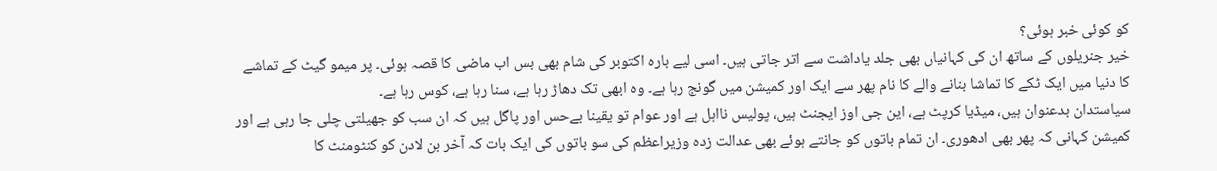کو کوئی خبر ہوئی؟
خیر جنریلوں کے ساتھ ان کی کہانیاں بھی جلد یاداشت سے اتر جاتی ہیں۔ اسی لیے بارہ اکتوبر کی شام بھی بس اب ماضی کا قصہ ہوئی۔ پر میمو گیٹ کے تماشے کا دنیا میں ایک ٹکے کا تماشا بنانے والے کا نام پھر سے ایک اور کمیشن میں گونج رہا ہے۔ وہ ابھی تک دھاڑ رہا ہے، سنا رہا ہے، کوس رہا ہے۔
سیاستدان بدعنوان ہیں، میڈیا کرپٹ ہے، این جی اوز ایجنٹ ہیں، پولیس نااہل ہے اور عوام تو یقینا بےحس اور پاگل ہیں کہ ان سب کو جھیلتی چلی جا رہی ہے اور کمیشن کہانی کہ پھر بھی ادھوری۔ ان تمام باتوں کو جانتے ہوئے بھی عدالت زدہ وزیراعظم کی سو باتوں کی ایک بات کہ آخر بن لادن کو کنٹومنٹ کا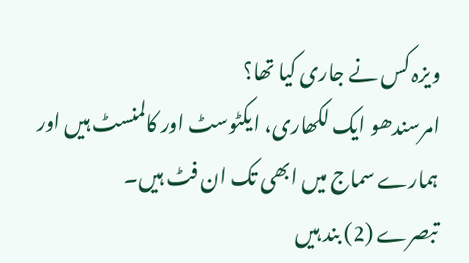ویزہ کس نے جاری کیا تھا؟
امرسندھو ایک لکھاری، ایکٹوسٹ اور کالمنسٹ ہیں اور ہمارے سماج میں ابھی تک ان فٹ ہیں۔
تبصرے (2) بند ہیں